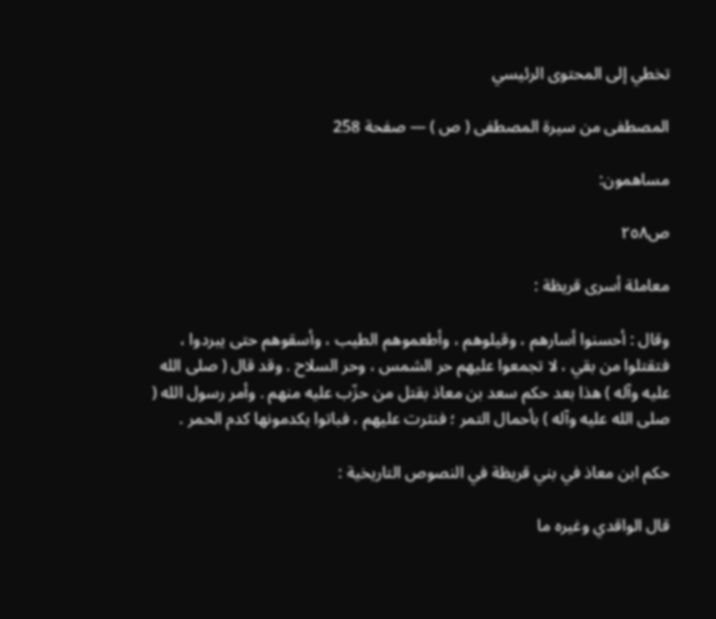تخطي إلى المحتوى الرئيسي

المصطفى من سيرة المصطفى ( ص ) — صفحة 258

مساهمون:

ص٢٥٨

معاملة أسرى قريظة :

وقال : أحسنوا أسارهم ، وقيلوهم ، وأطعموهم الطيب ، وأسقوهم حتى يبردوا ، فتقتلوا من بقي ، لا تجمعوا عليهم حر الشمس ، وحر السلاح . وقد قال ( صلى الله عليه وآله ) هذا بعد حكم سعد بن معاذ بقتل من حزّب عليه منهم . وأمر رسول الله ( صلى الله عليه وآله ) بأحمال التمر ؛ فنثرت عليهم ، فباتوا يكدمونها كدم الحمر .

حكم ابن معاذ في بني قريظة في النصوص التاريخية :

قال الواقدي وغيره ما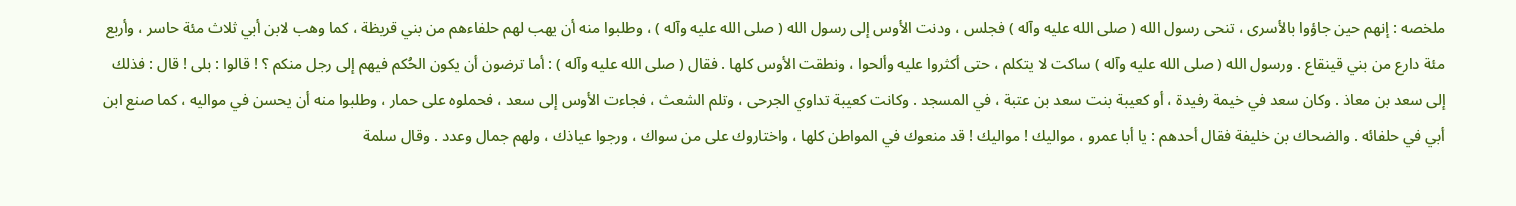ملخصه : إنهم حين جاؤوا بالأسرى ، تنحى رسول الله ( صلى الله عليه وآله ) فجلس ، ودنت الأوس إلى رسول الله ( صلى الله عليه وآله ) ، وطلبوا منه أن يهب لهم حلفاءهم من بني قريظة ، كما وهب لابن أبي ثلاث مئة حاسر ، وأربع مئة دارع من بني قينقاع . ورسول الله ( صلى الله عليه وآله ) ساكت لا يتكلم ، حتى أكثروا عليه وألحوا ، ونطقت الأوس كلها . فقال ( صلى الله عليه وآله ) : أما ترضون أن يكون الحُكم فيهم إلى رجل منكم ؟ ! قالوا : بلى ! قال : فذلك إلى سعد بن معاذ . وكان سعد في خيمة رفيدة ، أو كعيبة بنت سعد بن عتبة ، في المسجد . وكانت كعيبة تداوي الجرحى ، وتلم الشعث ، فجاءت الأوس إلى سعد ، فحملوه على حمار ، وطلبوا منه أن يحسن في مواليه ، كما صنع ابن أبي في حلفائه . والضحاك بن خليفة فقال أحدهم : يا أبا عمرو ، مواليك ! مواليك ! قد منعوك في المواطن كلها ، واختاروك على من سواك ، ورجوا عياذك ، ولهم جمال وعدد . وقال سلمة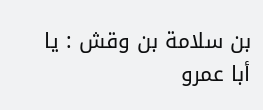بن سلامة بن وقش : يا أبا عمرو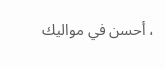، أحسن في مواليك